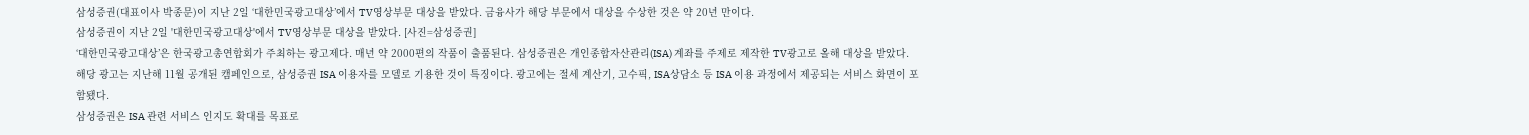삼성증권(대표이사 박종문)이 지난 2일 ‘대한민국광고대상’에서 TV영상부문 대상을 받았다. 금융사가 해당 부문에서 대상을 수상한 것은 약 20년 만이다.
삼성증권이 지난 2일 '대한민국광고대상'에서 TV영상부문 대상을 받았다. [사진=삼성증권]
‘대한민국광고대상’은 한국광고총연합회가 주최하는 광고제다. 매년 약 2000편의 작품이 출품된다. 삼성증권은 개인종합자산관리(ISA) 계좌를 주제로 제작한 TV광고로 올해 대상을 받았다.
해당 광고는 지난해 11월 공개된 캠페인으로, 삼성증권 ISA 이용자를 모델로 기용한 것이 특징이다. 광고에는 절세 계산기, 고수픽, ISA상담소 등 ISA 이용 과정에서 제공되는 서비스 화면이 포함됐다.
삼성증권은 ISA 관련 서비스 인지도 확대를 목표로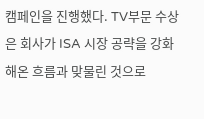캠페인을 진행했다. TV부문 수상은 회사가 ISA 시장 공략을 강화해온 흐름과 맞물린 것으로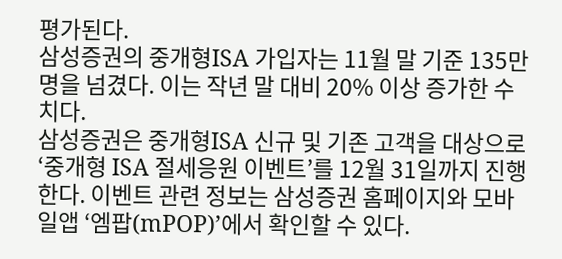평가된다.
삼성증권의 중개형ISA 가입자는 11월 말 기준 135만명을 넘겼다. 이는 작년 말 대비 20% 이상 증가한 수치다.
삼성증권은 중개형ISA 신규 및 기존 고객을 대상으로 ‘중개형 ISA 절세응원 이벤트’를 12월 31일까지 진행한다. 이벤트 관련 정보는 삼성증권 홈페이지와 모바일앱 ‘엠팝(mPOP)’에서 확인할 수 있다.